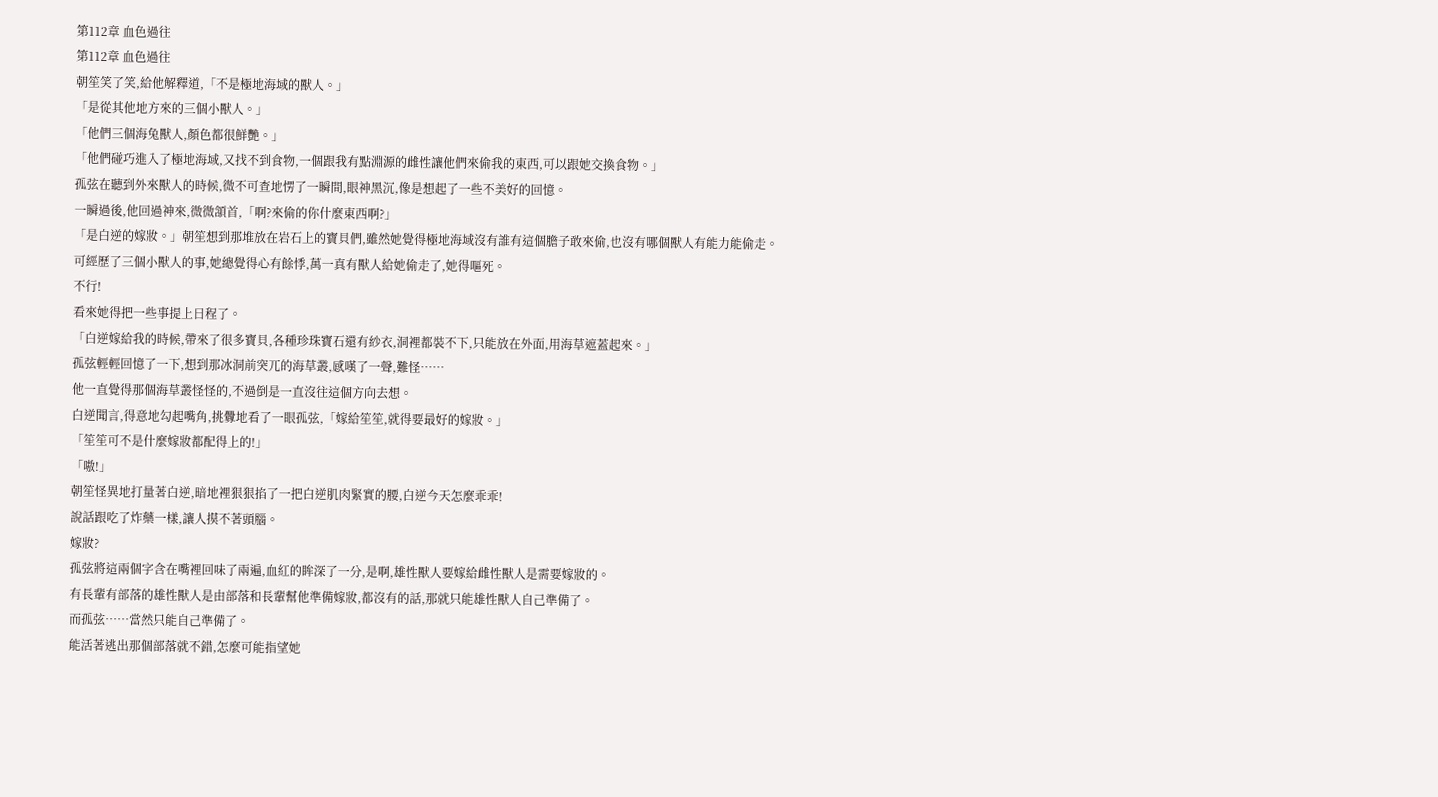第112章 血色過往
第112章 血色過往
朝笙笑了笑,給他解釋道,「不是極地海域的獸人。」
「是從其他地方來的三個小獸人。」
「他們三個海兔獸人,顏色都很鮮艷。」
「他們碰巧進入了極地海域,又找不到食物,一個跟我有點淵源的雌性讓他們來偷我的東西,可以跟她交換食物。」
孤弦在聽到外來獸人的時候,微不可查地愣了一瞬間,眼神黑沉,像是想起了一些不美好的回憶。
一瞬過後,他回過神來,微微頷首,「啊?來偷的你什麼東西啊?」
「是白逆的嫁妝。」朝笙想到那堆放在岩石上的寶貝們,雖然她覺得極地海域沒有誰有這個膽子敢來偷,也沒有哪個獸人有能力能偷走。
可經歷了三個小獸人的事,她總覺得心有餘悸,萬一真有獸人給她偷走了,她得嘔死。
不行!
看來她得把一些事提上日程了。
「白逆嫁給我的時候,帶來了很多寶貝,各種珍珠寶石還有紗衣,洞裡都裝不下,只能放在外面,用海草遮蓋起來。」
孤弦輕輕回憶了一下,想到那冰洞前突兀的海草叢,感嘆了一聲,難怪……
他一直覺得那個海草叢怪怪的,不過倒是一直沒往這個方向去想。
白逆聞言,得意地勾起嘴角,挑釁地看了一眼孤弦,「嫁給笙笙,就得要最好的嫁妝。」
「笙笙可不是什麼嫁妝都配得上的!」
「嗷!」
朝笙怪異地打量著白逆,暗地裡狠狠掐了一把白逆肌肉緊實的腰,白逆今天怎麼乖乖!
說話跟吃了炸藥一樣,讓人摸不著頭腦。
嫁妝?
孤弦將這兩個字含在嘴裡回味了兩遍,血紅的眸深了一分,是啊,雄性獸人要嫁給雌性獸人是需要嫁妝的。
有長輩有部落的雄性獸人是由部落和長輩幫他準備嫁妝,都沒有的話,那就只能雄性獸人自己準備了。
而孤弦……當然只能自己準備了。
能活著逃出那個部落就不錯,怎麼可能指望她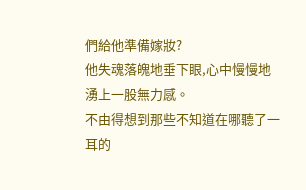們給他準備嫁妝?
他失魂落魄地垂下眼,心中慢慢地湧上一股無力感。
不由得想到那些不知道在哪聽了一耳的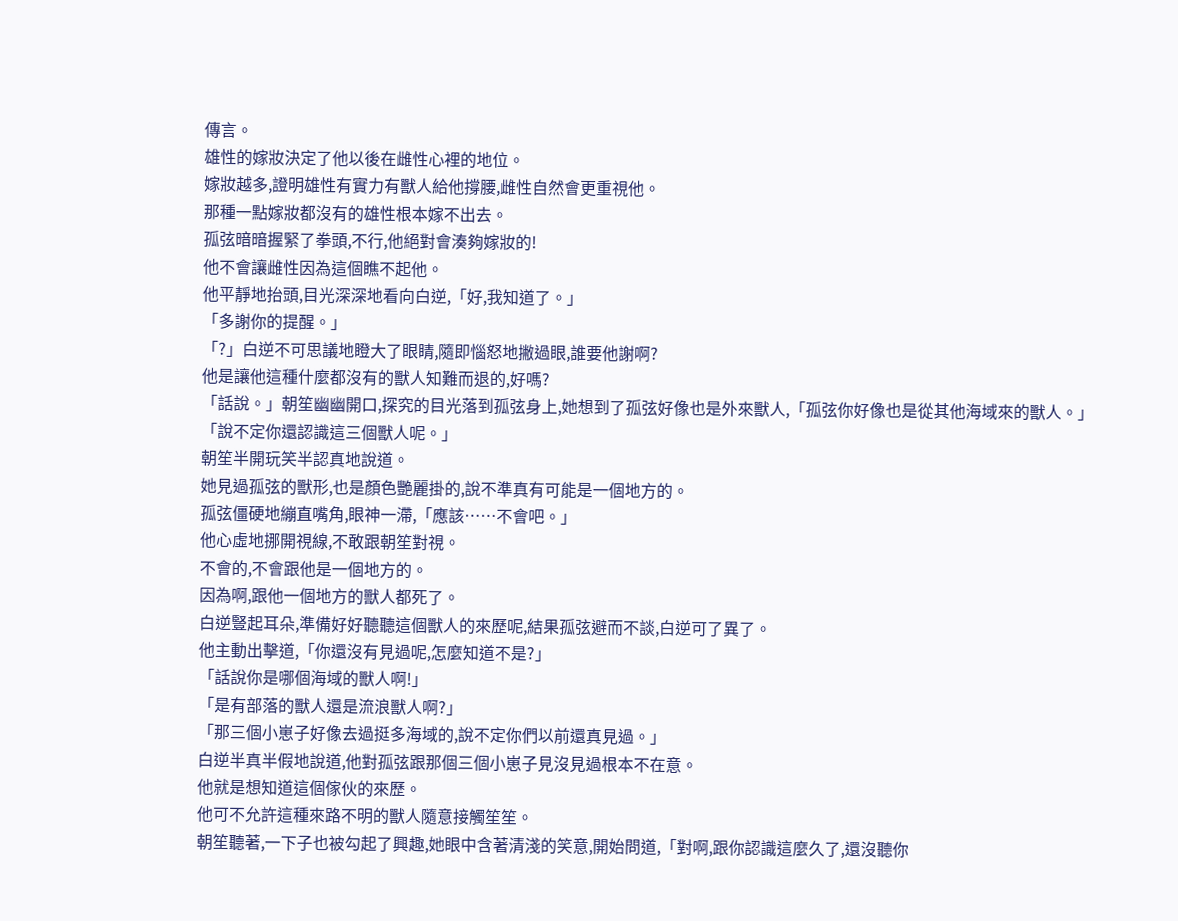傳言。
雄性的嫁妝決定了他以後在雌性心裡的地位。
嫁妝越多,證明雄性有實力有獸人給他撐腰,雌性自然會更重視他。
那種一點嫁妝都沒有的雄性根本嫁不出去。
孤弦暗暗握緊了拳頭,不行,他絕對會湊夠嫁妝的!
他不會讓雌性因為這個瞧不起他。
他平靜地抬頭,目光深深地看向白逆,「好,我知道了。」
「多謝你的提醒。」
「?」白逆不可思議地瞪大了眼睛,隨即惱怒地撇過眼,誰要他謝啊?
他是讓他這種什麼都沒有的獸人知難而退的,好嗎?
「話說。」朝笙幽幽開口,探究的目光落到孤弦身上,她想到了孤弦好像也是外來獸人,「孤弦你好像也是從其他海域來的獸人。」
「說不定你還認識這三個獸人呢。」
朝笙半開玩笑半認真地說道。
她見過孤弦的獸形,也是顏色艷麗掛的,說不準真有可能是一個地方的。
孤弦僵硬地繃直嘴角,眼神一滯,「應該……不會吧。」
他心虛地挪開視線,不敢跟朝笙對視。
不會的,不會跟他是一個地方的。
因為啊,跟他一個地方的獸人都死了。
白逆豎起耳朵,準備好好聽聽這個獸人的來歷呢,結果孤弦避而不談,白逆可了異了。
他主動出擊道,「你還沒有見過呢,怎麼知道不是?」
「話說你是哪個海域的獸人啊!」
「是有部落的獸人還是流浪獸人啊?」
「那三個小崽子好像去過挺多海域的,說不定你們以前還真見過。」
白逆半真半假地說道,他對孤弦跟那個三個小崽子見沒見過根本不在意。
他就是想知道這個傢伙的來歷。
他可不允許這種來路不明的獸人隨意接觸笙笙。
朝笙聽著,一下子也被勾起了興趣,她眼中含著清淺的笑意,開始問道,「對啊,跟你認識這麼久了,還沒聽你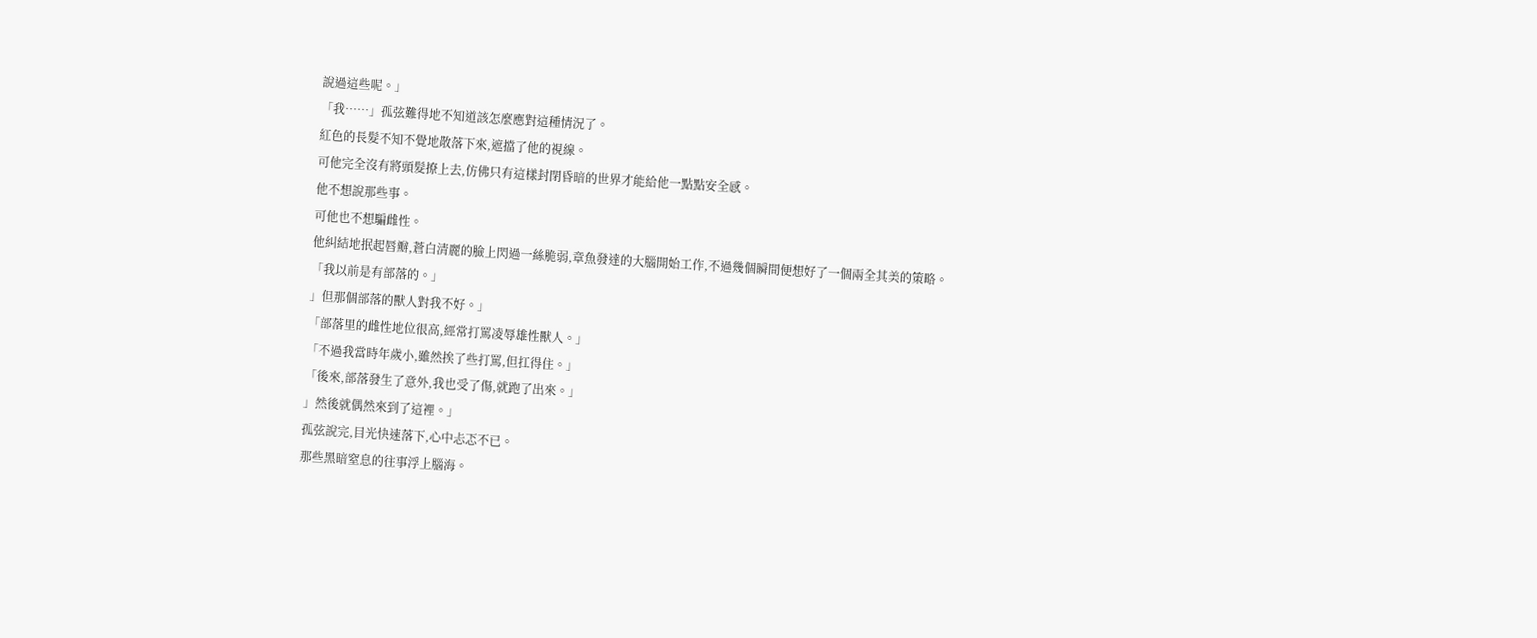說過這些呢。」
「我……」孤弦難得地不知道該怎麼應對這種情況了。
紅色的長髮不知不覺地散落下來,遮擋了他的視線。
可他完全沒有將頭髮撩上去,仿佛只有這樣封閉昏暗的世界才能給他一點點安全感。
他不想說那些事。
可他也不想騙雌性。
他糾結地抿起唇瓣,蒼白清麗的臉上閃過一絲脆弱,章魚發達的大腦開始工作,不過幾個瞬間便想好了一個兩全其美的策略。
「我以前是有部落的。」
」但那個部落的獸人對我不好。」
「部落里的雌性地位很高,經常打罵凌辱雄性獸人。」
「不過我當時年歲小,雖然挨了些打罵,但扛得住。」
「後來,部落發生了意外,我也受了傷,就跑了出來。」
」然後就偶然來到了這裡。」
孤弦說完,目光快速落下,心中忐忑不已。
那些黑暗窒息的往事浮上腦海。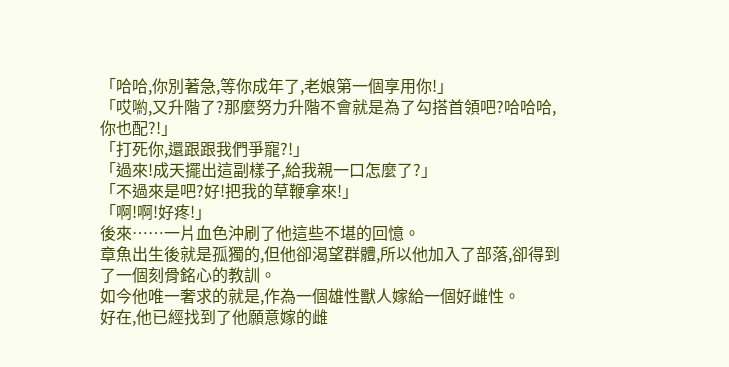「哈哈,你別著急,等你成年了,老娘第一個享用你!」
「哎喲,又升階了?那麼努力升階不會就是為了勾搭首領吧?哈哈哈,你也配?!」
「打死你,還跟跟我們爭寵?!」
「過來!成天擺出這副樣子,給我親一口怎麼了?」
「不過來是吧?好!把我的草鞭拿來!」
「啊!啊!好疼!」
後來……一片血色沖刷了他這些不堪的回憶。
章魚出生後就是孤獨的,但他卻渴望群體,所以他加入了部落,卻得到了一個刻骨銘心的教訓。
如今他唯一奢求的就是,作為一個雄性獸人嫁給一個好雌性。
好在,他已經找到了他願意嫁的雌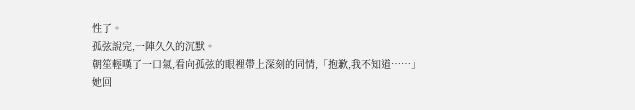性了。
孤弦說完,一陣久久的沉默。
朝笙輕嘆了一口氣,看向孤弦的眼裡帶上深刻的同情,「抱歉,我不知道……」
她回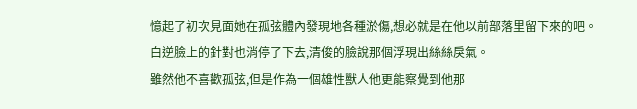憶起了初次見面她在孤弦體內發現地各種淤傷,想必就是在他以前部落里留下來的吧。
白逆臉上的針對也消停了下去,清俊的臉說那個浮現出絲絲戾氣。
雖然他不喜歡孤弦,但是作為一個雄性獸人他更能察覺到他那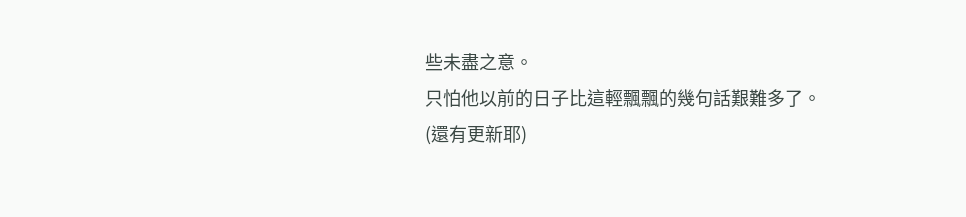些未盡之意。
只怕他以前的日子比這輕飄飄的幾句話艱難多了。
(還有更新耶)